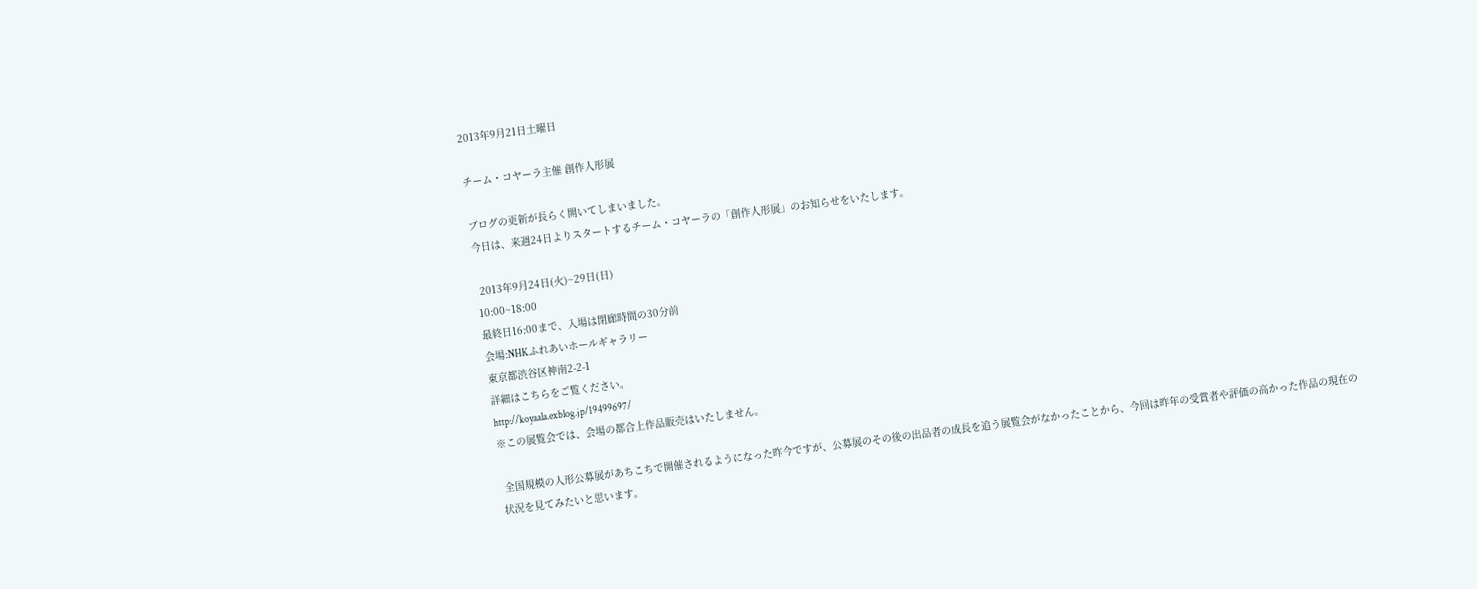2013年9月21日土曜日

チーム・コヤーラ主催 創作人形展

ブログの更新が長らく開いてしまいました。
今日は、来週24日よりスタートするチーム・コヤーラの「創作人形展」のお知らせをいたします。

 2013年9月24日(火)~29日(日)
10:00~18:00
最終日16:00まで、入場は閉廊時間の30分前
会場:NHKふれあいホールギャラリー
東京都渋谷区神南2-2-1
詳細はこちらをご覧ください。
http://koyaala.exblog.jp/19499697/
※この展覧会では、会場の都合上作品販売はいたしません。

 全国規模の人形公募展があちこちで開催されるようになった昨今ですが、公募展のその後の出品者の成長を追う展覧会がなかったことから、今回は昨年の受賞者や評価の高かった作品の現在の状況を見てみたいと思います。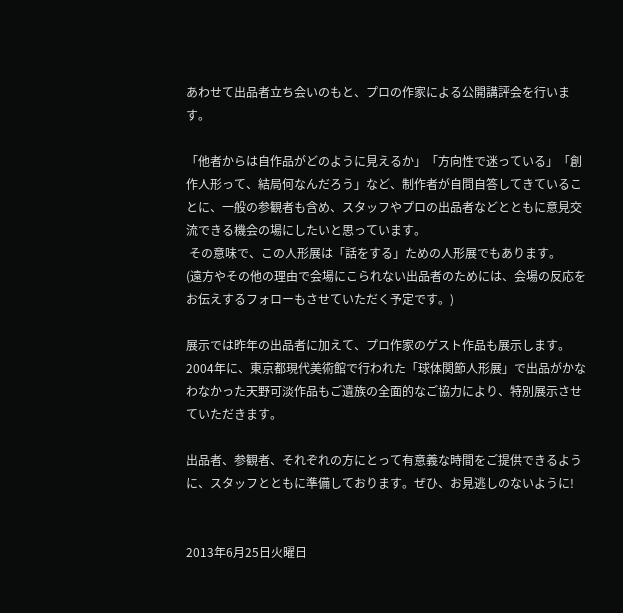あわせて出品者立ち会いのもと、プロの作家による公開講評会を行います。

「他者からは自作品がどのように見えるか」「方向性で迷っている」「創作人形って、結局何なんだろう」など、制作者が自問自答してきていることに、一般の参観者も含め、スタッフやプロの出品者などとともに意見交流できる機会の場にしたいと思っています。
 その意味で、この人形展は「話をする」ための人形展でもあります。
(遠方やその他の理由で会場にこられない出品者のためには、会場の反応をお伝えするフォローもさせていただく予定です。)

展示では昨年の出品者に加えて、プロ作家のゲスト作品も展示します。2004年に、東京都現代美術館で行われた「球体関節人形展」で出品がかなわなかった天野可淡作品もご遺族の全面的なご協力により、特別展示させていただきます。

出品者、参観者、それぞれの方にとって有意義な時間をご提供できるように、スタッフとともに準備しております。ぜひ、お見逃しのないように!


2013年6月25日火曜日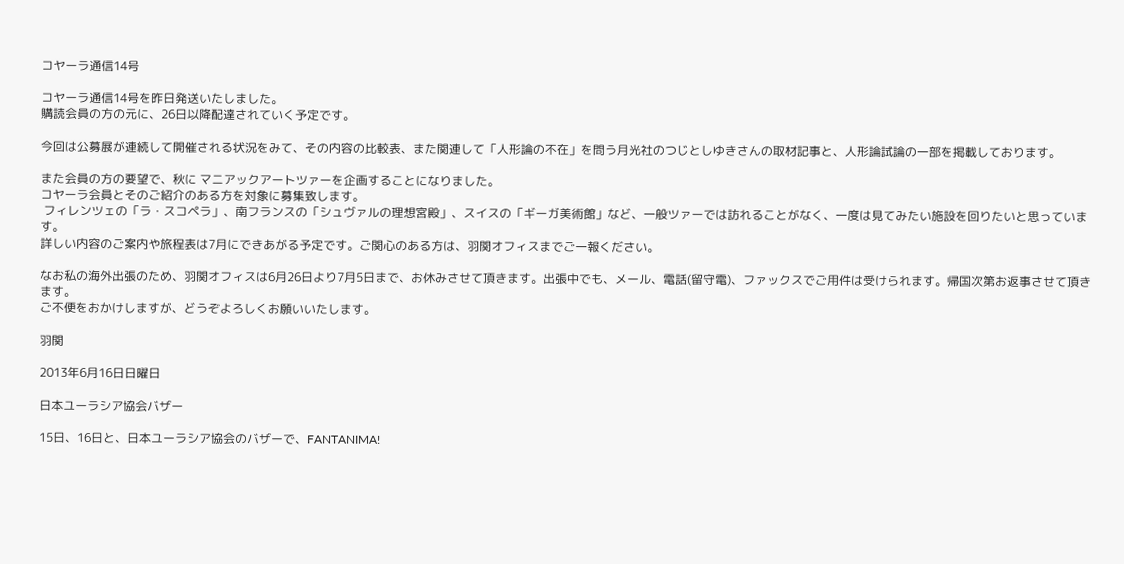コヤーラ通信14号

コヤーラ通信14号を昨日発送いたしました。
購読会員の方の元に、26日以降配達されていく予定です。

今回は公募展が連続して開催される状況をみて、その内容の比較表、また関連して「人形論の不在」を問う月光社のつじとしゆきさんの取材記事と、人形論試論の一部を掲載しております。

また会員の方の要望で、秋に マニアックアートツァーを企画することになりました。
コヤーラ会員とそのご紹介のある方を対象に募集致します。
 フィレンツェの「ラ・スコペラ」、南フランスの「シュヴァルの理想宮殿」、スイスの「ギーガ美術館」など、一般ツァーでは訪れることがなく、一度は見てみたい施設を回りたいと思っています。
詳しい内容のご案内や旅程表は7月にできあがる予定です。ご関心のある方は、羽関オフィスまでご一報ください。

なお私の海外出張のため、羽関オフィスは6月26日より7月5日まで、お休みさせて頂きます。出張中でも、メール、電話(留守電)、ファックスでご用件は受けられます。帰国次第お返事させて頂きます。
ご不便をおかけしますが、どうぞよろしくお願いいたします。

羽関

2013年6月16日日曜日

日本ユーラシア協会バザー

15日、16日と、日本ユーラシア協会のバザーで、FANTANIMA!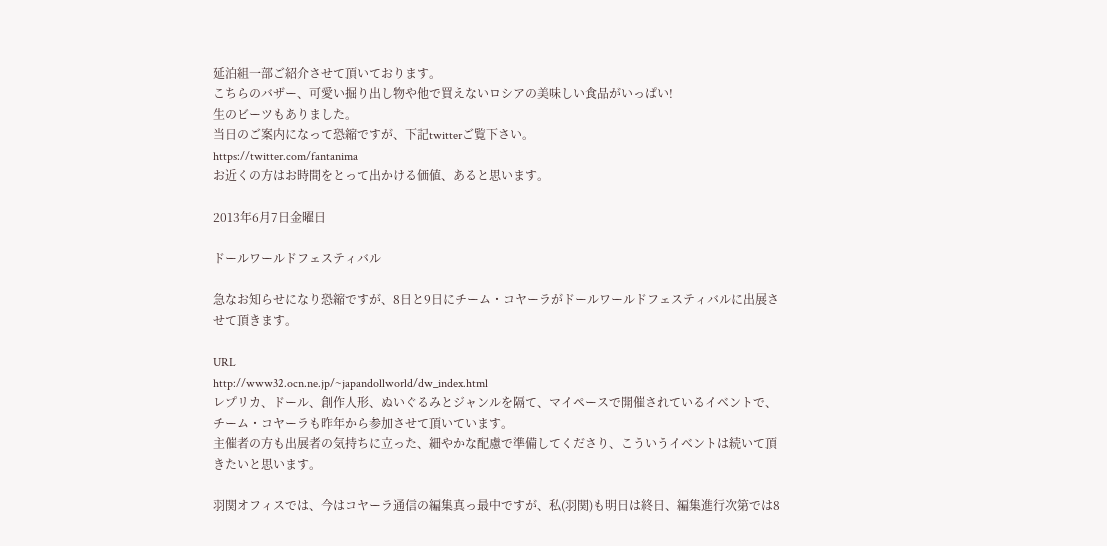延泊組一部ご紹介させて頂いております。
こちらのバザー、可愛い掘り出し物や他で買えないロシアの美味しい食品がいっぱい!
生のビーツもありました。
当日のご案内になって恐縮ですが、下記twitterご覧下さい。
https://twitter.com/fantanima
お近くの方はお時間をとって出かける価値、あると思います。

2013年6月7日金曜日

ドールワールドフェスティバル

急なお知らせになり恐縮ですが、8日と9日にチーム・コヤーラがドールワールドフェスティバルに出展させて頂きます。

URL
http://www32.ocn.ne.jp/~japandollworld/dw_index.html
レプリカ、ドール、創作人形、ぬいぐるみとジャンルを隔て、マイペースで開催されているイベントで、チーム・コヤーラも昨年から参加させて頂いています。
主催者の方も出展者の気持ちに立った、細やかな配慮で準備してくださり、こういうイベントは続いて頂きたいと思います。

羽関オフィスでは、今はコヤーラ通信の編集真っ最中ですが、私(羽関)も明日は終日、編集進行次第では8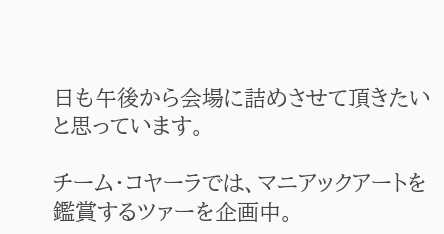日も午後から会場に詰めさせて頂きたいと思っています。

チーム・コヤーラでは、マニアックアートを鑑賞するツァーを企画中。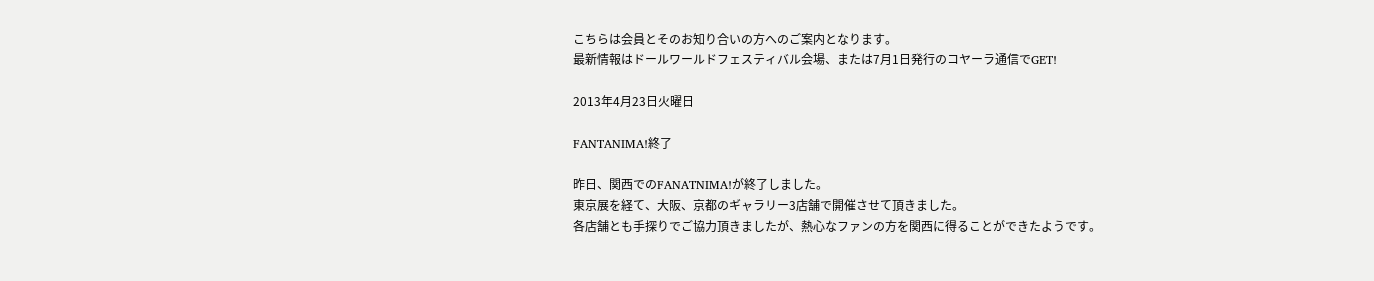こちらは会員とそのお知り合いの方へのご案内となります。
最新情報はドールワールドフェスティバル会場、または7月1日発行のコヤーラ通信でGET!

2013年4月23日火曜日

FANTANIMA!終了

昨日、関西でのFANATNIMA!が終了しました。
東京展を経て、大阪、京都のギャラリー3店舗で開催させて頂きました。
各店舗とも手探りでご協力頂きましたが、熱心なファンの方を関西に得ることができたようです。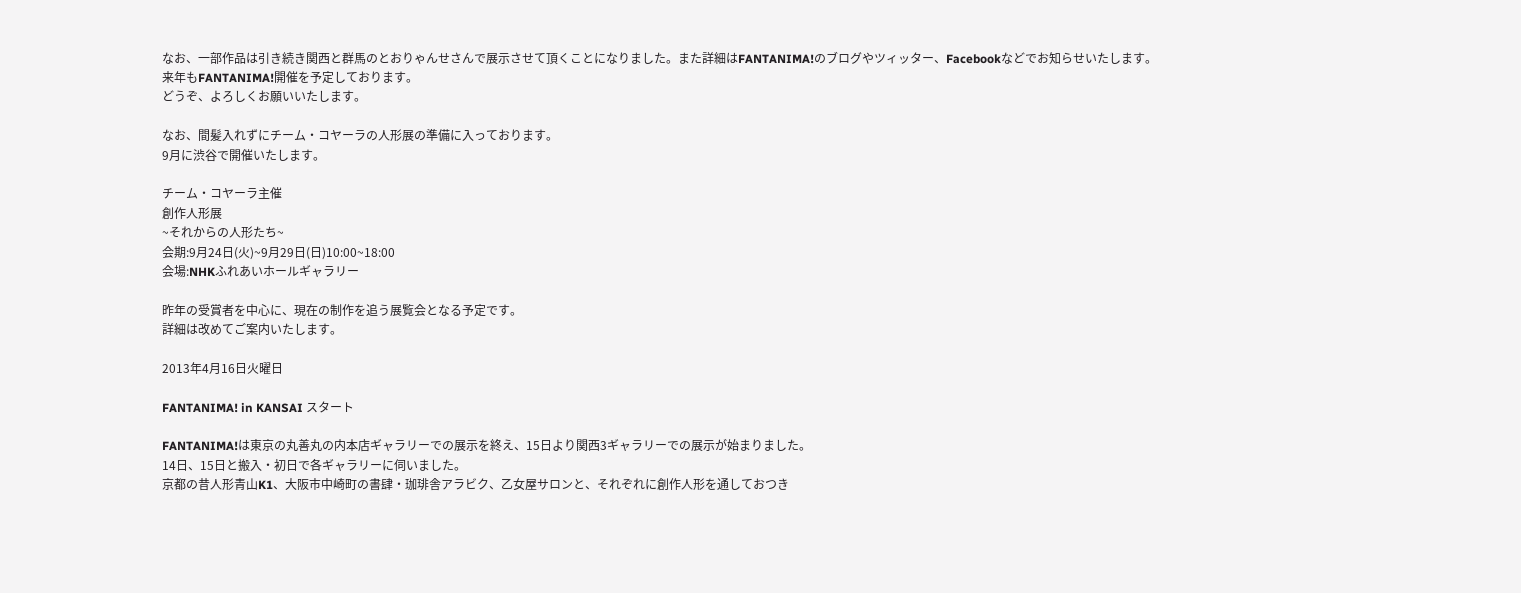なお、一部作品は引き続き関西と群馬のとおりゃんせさんで展示させて頂くことになりました。また詳細はFANTANIMA!のブログやツィッター、Facebookなどでお知らせいたします。
来年もFANTANIMA!開催を予定しております。
どうぞ、よろしくお願いいたします。

なお、間髪入れずにチーム・コヤーラの人形展の準備に入っております。
9月に渋谷で開催いたします。

チーム・コヤーラ主催
創作人形展
~それからの人形たち~
会期:9月24日(火)~9月29日(日)10:00~18:00
会場:NHKふれあいホールギャラリー

昨年の受賞者を中心に、現在の制作を追う展覧会となる予定です。
詳細は改めてご案内いたします。

2013年4月16日火曜日

FANTANIMA! in KANSAI スタート

FANTANIMA!は東京の丸善丸の内本店ギャラリーでの展示を終え、15日より関西3ギャラリーでの展示が始まりました。
14日、15日と搬入・初日で各ギャラリーに伺いました。
京都の昔人形青山K1、大阪市中崎町の書肆・珈琲舎アラビク、乙女屋サロンと、それぞれに創作人形を通しておつき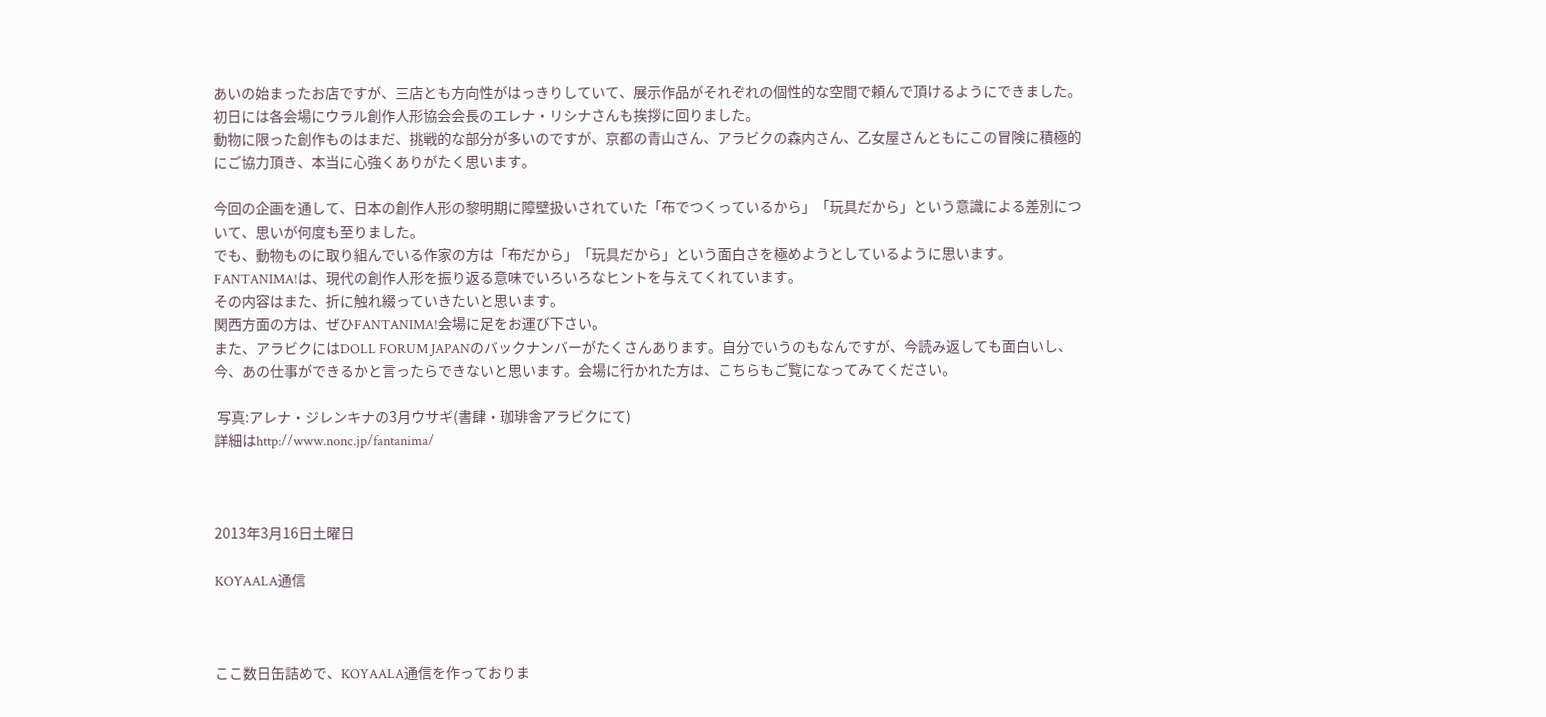あいの始まったお店ですが、三店とも方向性がはっきりしていて、展示作品がそれぞれの個性的な空間で頼んで頂けるようにできました。
初日には各会場にウラル創作人形協会会長のエレナ・リシナさんも挨拶に回りました。
動物に限った創作ものはまだ、挑戦的な部分が多いのですが、京都の青山さん、アラビクの森内さん、乙女屋さんともにこの冒険に積極的にご協力頂き、本当に心強くありがたく思います。

今回の企画を通して、日本の創作人形の黎明期に障壁扱いされていた「布でつくっているから」「玩具だから」という意識による差別について、思いが何度も至りました。
でも、動物ものに取り組んでいる作家の方は「布だから」「玩具だから」という面白さを極めようとしているように思います。FANTANIMA!は、現代の創作人形を振り返る意味でいろいろなヒントを与えてくれています。
その内容はまた、折に触れ綴っていきたいと思います。
関西方面の方は、ぜひFANTANIMA!会場に足をお運び下さい。
また、アラビクにはDOLL FORUM JAPANのバックナンバーがたくさんあります。自分でいうのもなんですが、今読み返しても面白いし、今、あの仕事ができるかと言ったらできないと思います。会場に行かれた方は、こちらもご覧になってみてください。

 写真:アレナ・ジレンキナの3月ウサギ(書肆・珈琲舎アラビクにて)
詳細はhttp://www.nonc.jp/fantanima/



2013年3月16日土曜日

KOYAALA通信



ここ数日缶詰めで、KOYAALA通信を作っておりま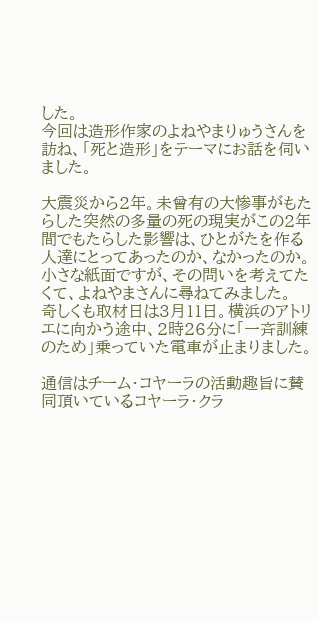した。
今回は造形作家のよねやまりゅうさんを訪ね、「死と造形」をテーマにお話を伺いました。

大震災から2年。未曾有の大惨事がもたらした突然の多量の死の現実がこの2年間でもたらした影響は、ひとがたを作る人達にとってあったのか、なかったのか。小さな紙面ですが、その問いを考えてたくて、よねやまさんに尋ねてみました。
奇しくも取材日は3月11日。横浜のアトリエに向かう途中、2時26分に「一斉訓練のため」乗っていた電車が止まりました。

通信はチーム・コヤーラの活動趣旨に賛同頂いているコヤーラ・クラ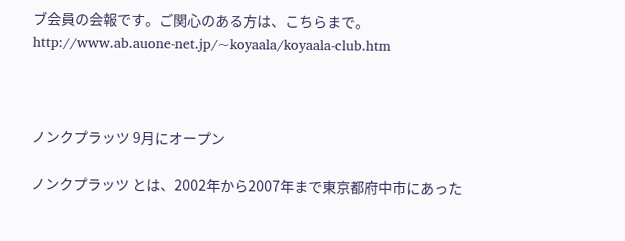ブ会員の会報です。ご関心のある方は、こちらまで。
http://www.ab.auone-net.jp/~koyaala/koyaala-club.htm



ノンクプラッツ 9月にオープン

ノンクプラッツ とは、2002年から2007年まで東京都府中市にあった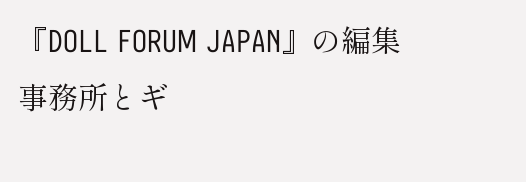『DOLL FORUM JAPAN』の編集事務所とギ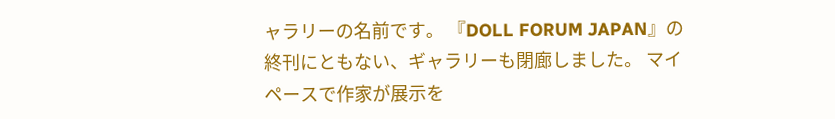ャラリーの名前です。 『DOLL FORUM JAPAN』の終刊にともない、ギャラリーも閉廊しました。 マイペースで作家が展示を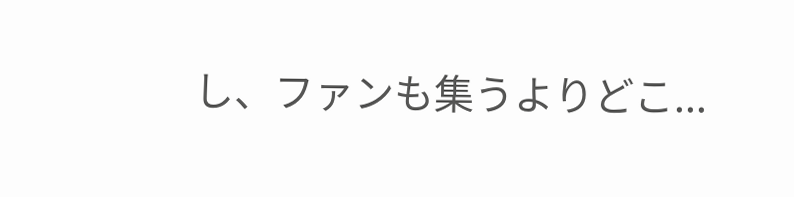し、ファンも集うよりどこ...